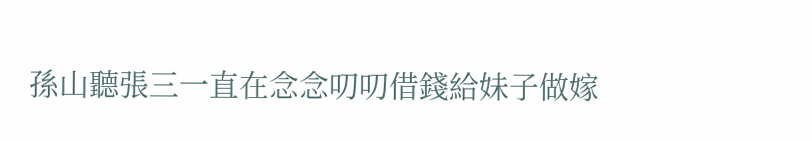孫山聽張三一直在念念叨叨借錢給妹子做嫁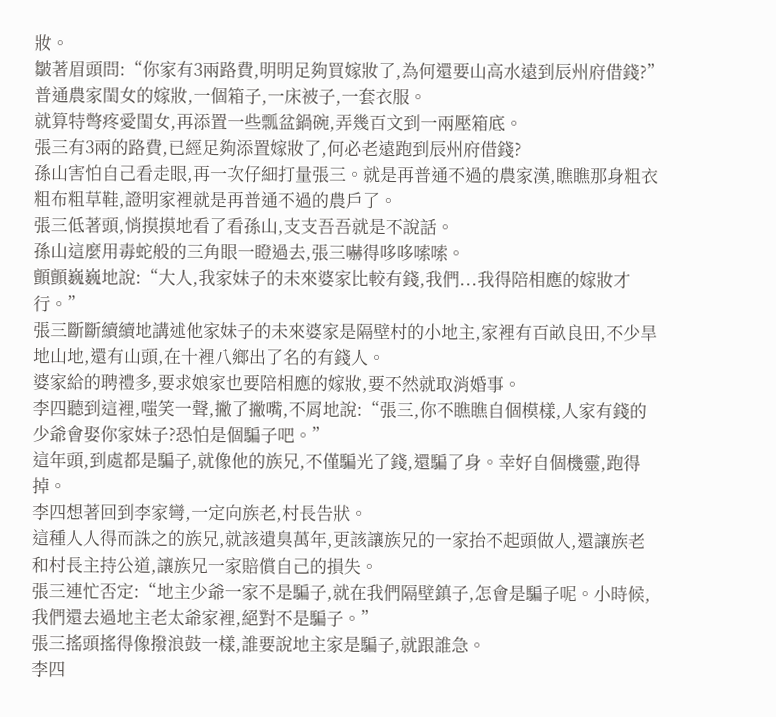妝。
皺著眉頭問:“你家有3兩路費,明明足夠買嫁妝了,為何還要山高水遠到辰州府借錢?”
普通農家閨女的嫁妝,一個箱子,一床被子,一套衣服。
就算特彆疼愛閨女,再添置一些瓢盆鍋碗,弄幾百文到一兩壓箱底。
張三有3兩的路費,已經足夠添置嫁妝了,何必老遠跑到辰州府借錢?
孫山害怕自己看走眼,再一次仔細打量張三。就是再普通不過的農家漢,瞧瞧那身粗衣粗布粗草鞋,證明家裡就是再普通不過的農戶了。
張三低著頭,悄摸摸地看了看孫山,支支吾吾就是不說話。
孫山這麼用毒蛇般的三角眼一瞪過去,張三嚇得哆哆嗦嗦。
顫顫巍巍地說:“大人,我家妹子的未來婆家比較有錢,我們...我得陪相應的嫁妝才行。”
張三斷斷續續地講述他家妹子的未來婆家是隔壁村的小地主,家裡有百畝良田,不少旱地山地,還有山頭,在十裡八鄉出了名的有錢人。
婆家給的聘禮多,要求娘家也要陪相應的嫁妝,要不然就取消婚事。
李四聽到這裡,嗤笑一聲,撇了撇嘴,不屑地說:“張三,你不瞧瞧自個模樣,人家有錢的少爺會娶你家妹子?恐怕是個騙子吧。”
這年頭,到處都是騙子,就像他的族兄,不僅騙光了錢,還騙了身。幸好自個機靈,跑得掉。
李四想著回到李家彎,一定向族老,村長告狀。
這種人人得而誅之的族兄,就該遺臭萬年,更該讓族兄的一家抬不起頭做人,還讓族老和村長主持公道,讓族兄一家賠償自己的損失。
張三連忙否定:“地主少爺一家不是騙子,就在我們隔壁鎮子,怎會是騙子呢。小時候,我們還去過地主老太爺家裡,絕對不是騙子。”
張三搖頭搖得像撥浪鼓一樣,誰要說地主家是騙子,就跟誰急。
李四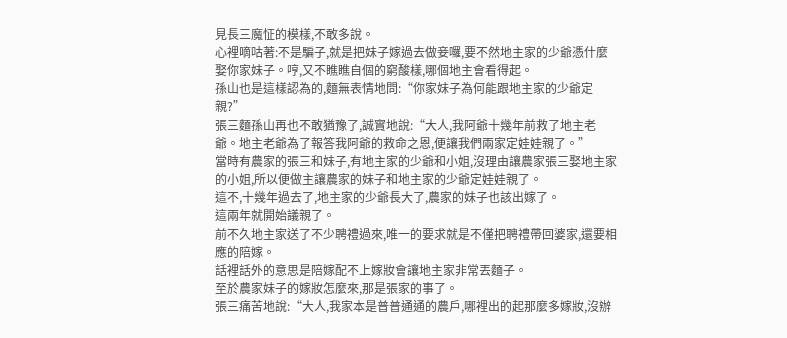見長三魔怔的模樣,不敢多說。
心裡嘀咕著:不是騙子,就是把妹子嫁過去做妾囉,要不然地主家的少爺憑什麼娶你家妹子。哼,又不瞧瞧自個的窮酸樣,哪個地主會看得起。
孫山也是這樣認為的,麵無表情地問:“你家妹子為何能跟地主家的少爺定親?”
張三麵孫山再也不敢猶豫了,誠實地說:“大人,我阿爺十幾年前救了地主老爺。地主老爺為了報答我阿爺的救命之恩,便讓我們兩家定娃娃親了。”
當時有農家的張三和妹子,有地主家的少爺和小姐,沒理由讓農家張三娶地主家的小姐,所以便做主讓農家的妹子和地主家的少爺定娃娃親了。
這不,十幾年過去了,地主家的少爺長大了,農家的妹子也該出嫁了。
這兩年就開始議親了。
前不久地主家送了不少聘禮過來,唯一的要求就是不僅把聘禮帶回婆家,還要相應的陪嫁。
話裡話外的意思是陪嫁配不上嫁妝會讓地主家非常丟麵子。
至於農家妹子的嫁妝怎麼來,那是張家的事了。
張三痛苦地說:“大人,我家本是普普通通的農戶,哪裡出的起那麼多嫁妝,沒辦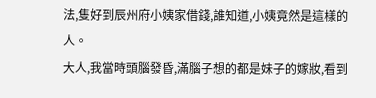法,隻好到辰州府小姨家借錢,誰知道,小姨竟然是這樣的人。
大人,我當時頭腦發昏,滿腦子想的都是妹子的嫁妝,看到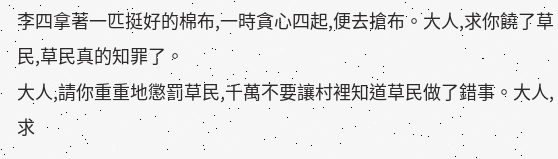李四拿著一匹挺好的棉布,一時貪心四起,便去搶布。大人,求你饒了草民,草民真的知罪了。
大人,請你重重地懲罰草民,千萬不要讓村裡知道草民做了錯事。大人,求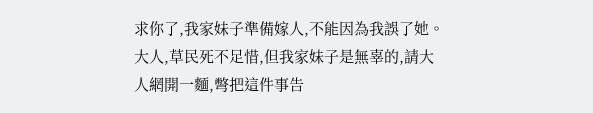求你了,我家妹子準備嫁人,不能因為我誤了她。大人,草民死不足惜,但我家妹子是無辜的,請大人網開一麵,彆把這件事告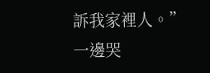訴我家裡人。”
一邊哭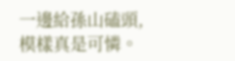一邊給孫山磕頭,模樣真是可憐。